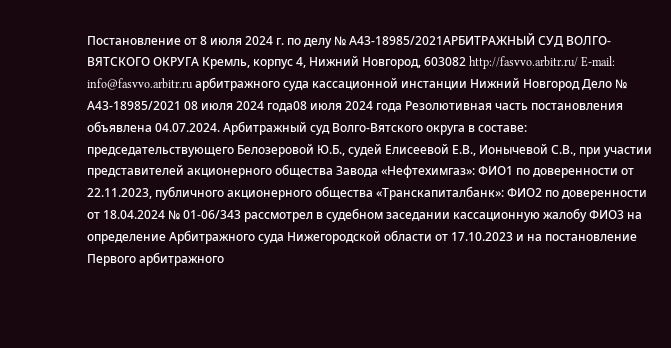Постановление от 8 июля 2024 г. по делу № А43-18985/2021АРБИТРАЖНЫЙ СУД ВОЛГО-ВЯТСКОГО ОКРУГА Кремль, корпус 4, Нижний Новгород, 603082 http://fasvvo.arbitr.ru/ E-mail: info@fasvvo.arbitr.ru арбитражного суда кассационной инстанции Нижний Новгород Дело № А43-18985/2021 08 июля 2024 года08 июля 2024 года Резолютивная часть постановления объявлена 04.07.2024. Арбитражный суд Волго-Вятского округа в составе: председательствующего Белозеровой Ю.Б., судей Елисеевой Е.В., Ионычевой С.В., при участии представителей акционерного общества Завода «Нефтехимгаз»: ФИО1 по доверенности от 22.11.2023, публичного акционерного общества «Транскапиталбанк»: ФИО2 по доверенности от 18.04.2024 № 01-06/343 рассмотрел в судебном заседании кассационную жалобу ФИО3 на определение Арбитражного суда Нижегородской области от 17.10.2023 и на постановление Первого арбитражного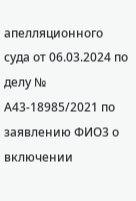апелляционного суда от 06.03.2024 по делу № А43-18985/2021 по заявлению ФИО3 о включении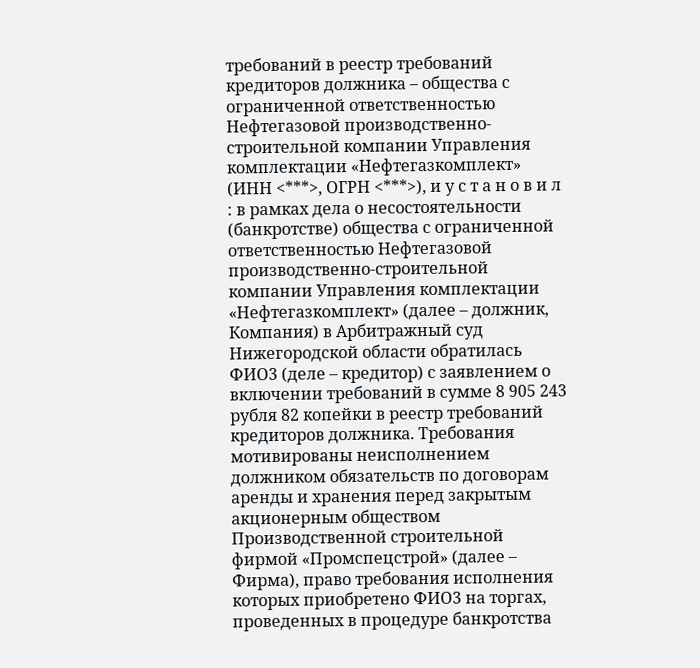требований в реестр требований кредиторов должника – общества с ограниченной ответственностью Нефтегазовой производственно-строительной компании Управления комплектации «Нефтегазкомплект» (ИНН <***>, ОГРН <***>), и у с т а н о в и л : в рамках дела о несостоятельности (банкротстве) общества с ограниченной ответственностью Нефтегазовой производственно-строительной компании Управления комплектации «Нефтегазкомплект» (далее – должник, Компания) в Арбитражный суд Нижегородской области обратилась ФИО3 (деле – кредитор) с заявлением о включении требований в сумме 8 905 243 рубля 82 копейки в реестр требований кредиторов должника. Требования мотивированы неисполнением должником обязательств по договорам аренды и хранения перед закрытым акционерным обществом Производственной строительной фирмой «Промспецстрой» (далее – Фирма), право требования исполнения которых приобретено ФИО3 на торгах, проведенных в процедуре банкротства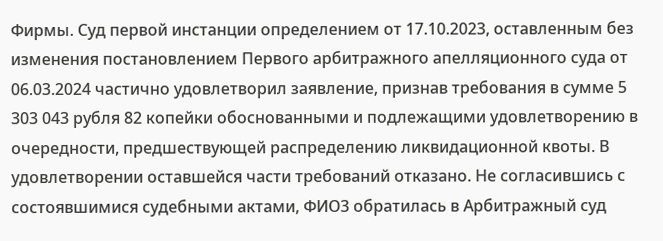Фирмы. Суд первой инстанции определением от 17.10.2023, оставленным без изменения постановлением Первого арбитражного апелляционного суда от 06.03.2024 частично удовлетворил заявление, признав требования в сумме 5 303 043 рубля 82 копейки обоснованными и подлежащими удовлетворению в очередности, предшествующей распределению ликвидационной квоты. В удовлетворении оставшейся части требований отказано. Не согласившись с состоявшимися судебными актами, ФИО3 обратилась в Арбитражный суд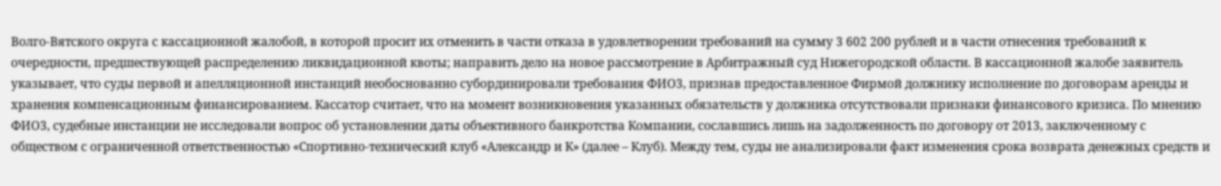Волго-Вятского округа с кассационной жалобой, в которой просит их отменить в части отказа в удовлетворении требований на сумму 3 602 200 рублей и в части отнесения требований к очередности, предшествующей распределению ликвидационной квоты; направить дело на новое рассмотрение в Арбитражный суд Нижегородской области. В кассационной жалобе заявитель указывает, что суды первой и апелляционной инстанций необоснованно субординировали требования ФИО3, признав предоставленное Фирмой должнику исполнение по договорам аренды и хранения компенсационным финансированием. Кассатор считает, что на момент возникновения указанных обязательств у должника отсутствовали признаки финансового кризиса. По мнению ФИО3, судебные инстанции не исследовали вопрос об установлении даты объективного банкротства Компании, сославшись лишь на задолженность по договору от 2013, заключенному с обществом с ограниченной ответственностью «Спортивно-технический клуб «Александр и К» (далее – Клуб). Между тем, суды не анализировали факт изменения срока возврата денежных средств и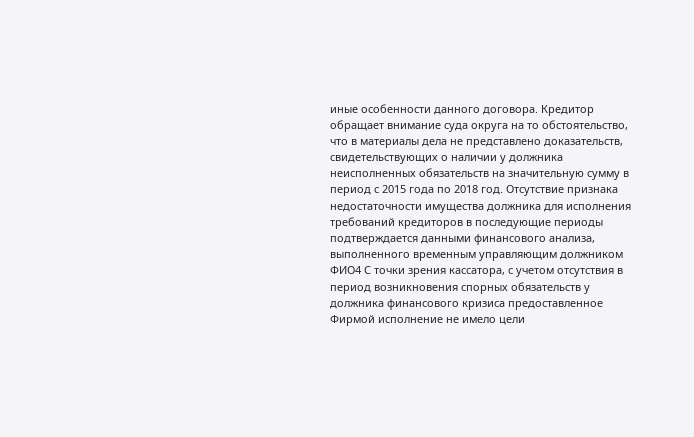иные особенности данного договора. Кредитор обращает внимание суда округа на то обстоятельство, что в материалы дела не представлено доказательств, свидетельствующих о наличии у должника неисполненных обязательств на значительную сумму в период с 2015 года по 2018 год. Отсутствие признака недостаточности имущества должника для исполнения требований кредиторов в последующие периоды подтверждается данными финансового анализа, выполненного временным управляющим должником ФИО4 С точки зрения кассатора, с учетом отсутствия в период возникновения спорных обязательств у должника финансового кризиса предоставленное Фирмой исполнение не имело цели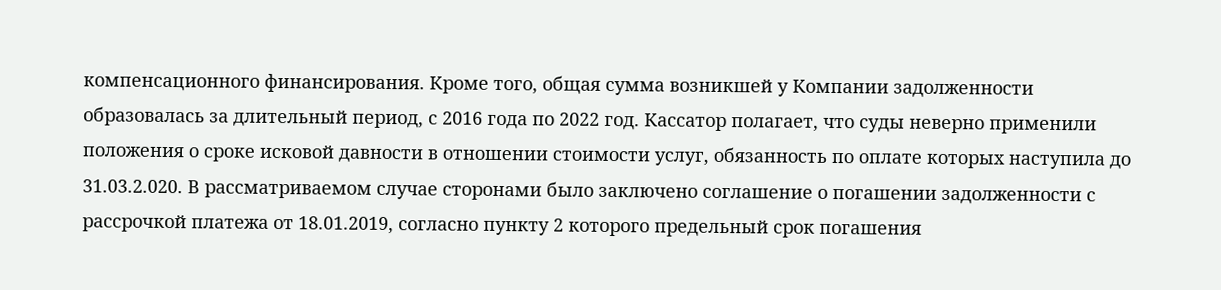компенсационного финансирования. Кроме того, общая сумма возникшей у Компании задолженности образовалась за длительный период, с 2016 года по 2022 год. Кассатор полагает, что суды неверно применили положения о сроке исковой давности в отношении стоимости услуг, обязанность по оплате которых наступила до 31.03.2.020. В рассматриваемом случае сторонами было заключено соглашение о погашении задолженности с рассрочкой платежа от 18.01.2019, согласно пункту 2 которого предельный срок погашения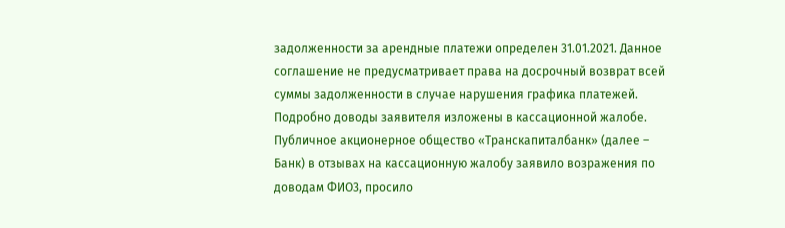задолженности за арендные платежи определен 31.01.2021. Данное соглашение не предусматривает права на досрочный возврат всей суммы задолженности в случае нарушения графика платежей. Подробно доводы заявителя изложены в кассационной жалобе. Публичное акционерное общество «Транскапиталбанк» (далее – Банк) в отзывах на кассационную жалобу заявило возражения по доводам ФИО3, просило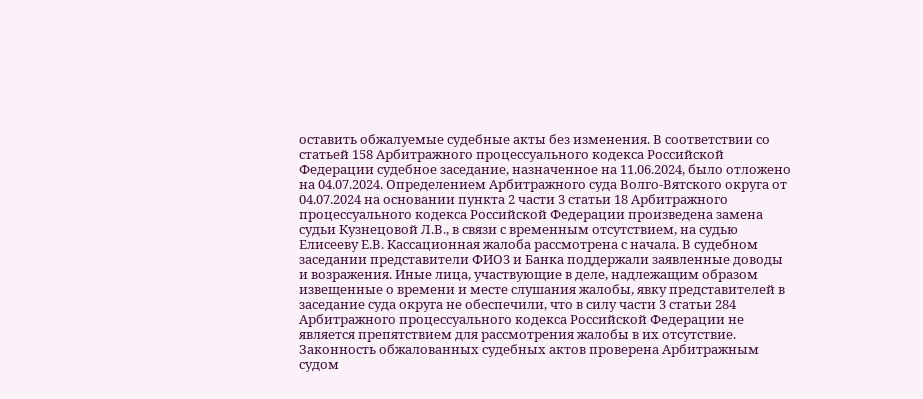оставить обжалуемые судебные акты без изменения. В соответствии со статьей 158 Арбитражного процессуального кодекса Российской Федерации судебное заседание, назначенное на 11.06.2024, было отложено на 04.07.2024. Определением Арбитражного суда Волго-Вятского округа от 04.07.2024 на основании пункта 2 части 3 статьи 18 Арбитражного процессуального кодекса Российской Федерации произведена замена судьи Кузнецовой Л.В., в связи с временным отсутствием, на судью Елисееву Е.В. Кассационная жалоба рассмотрена с начала. В судебном заседании представители ФИО3 и Банка поддержали заявленные доводы и возражения. Иные лица, участвующие в деле, надлежащим образом извещенные о времени и месте слушания жалобы, явку представителей в заседание суда округа не обеспечили, что в силу части 3 статьи 284 Арбитражного процессуального кодекса Российской Федерации не является препятствием для рассмотрения жалобы в их отсутствие. Законность обжалованных судебных актов проверена Арбитражным судом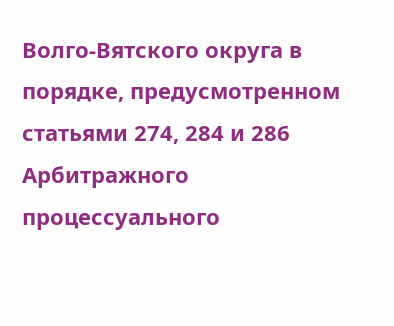Волго-Вятского округа в порядке, предусмотренном статьями 274, 284 и 286 Арбитражного процессуального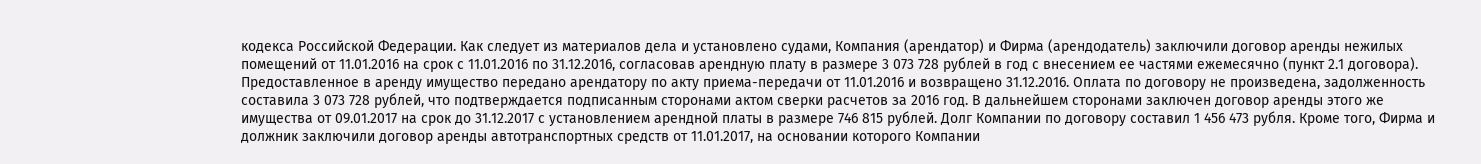кодекса Российской Федерации. Как следует из материалов дела и установлено судами, Компания (арендатор) и Фирма (арендодатель) заключили договор аренды нежилых помещений от 11.01.2016 на срок с 11.01.2016 по 31.12.2016, согласовав арендную плату в размере 3 073 728 рублей в год с внесением ее частями ежемесячно (пункт 2.1 договора). Предоставленное в аренду имущество передано арендатору по акту приема-передачи от 11.01.2016 и возвращено 31.12.2016. Оплата по договору не произведена, задолженность составила 3 073 728 рублей, что подтверждается подписанным сторонами актом сверки расчетов за 2016 год. В дальнейшем сторонами заключен договор аренды этого же имущества от 09.01.2017 на срок до 31.12.2017 с установлением арендной платы в размере 746 815 рублей. Долг Компании по договору составил 1 456 473 рубля. Кроме того, Фирма и должник заключили договор аренды автотранспортных средств от 11.01.2017, на основании которого Компании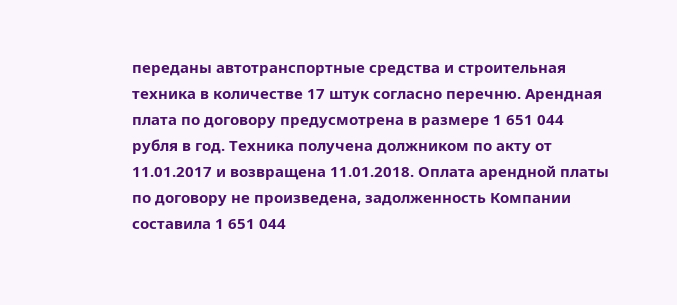переданы автотранспортные средства и строительная техника в количестве 17 штук согласно перечню. Арендная плата по договору предусмотрена в размере 1 651 044 рубля в год. Техника получена должником по акту от 11.01.2017 и возвращена 11.01.2018. Оплата арендной платы по договору не произведена, задолженность Компании составила 1 651 044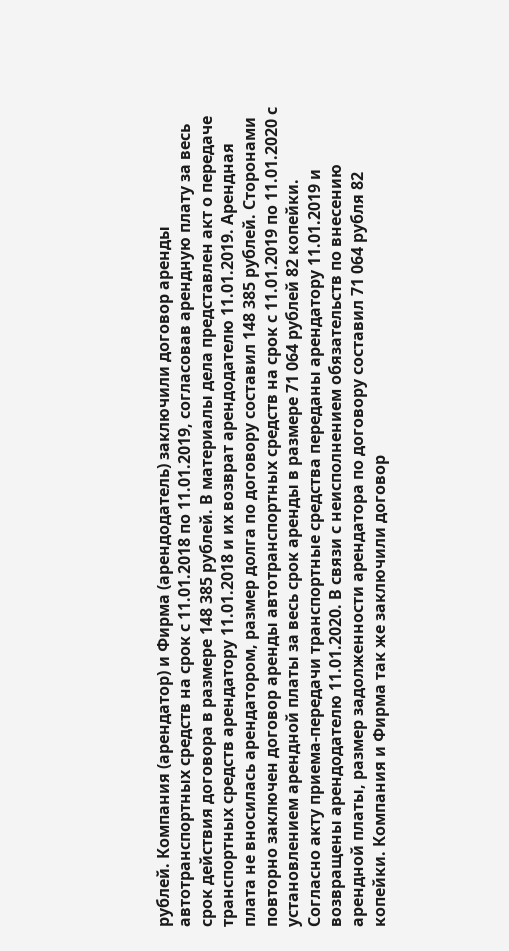рублей. Компания (арендатор) и Фирма (арендодатель) заключили договор аренды автотранспортных средств на срок с 11.01.2018 по 11.01.2019, согласовав арендную плату за весь срок действия договора в размере 148 385 рублей. В материалы дела представлен акт о передаче транспортных средств арендатору 11.01.2018 и их возврат арендодателю 11.01.2019. Арендная плата не вносилась арендатором, размер долга по договору составил 148 385 рублей. Сторонами повторно заключен договор аренды автотранспортных средств на срок с 11.01.2019 по 11.01.2020 с установлением арендной платы за весь срок аренды в размере 71 064 рублей 82 копейки. Согласно акту приема-передачи транспортные средства переданы арендатору 11.01.2019 и возвращены арендодателю 11.01.2020. В связи с неисполнением обязательств по внесению арендной платы, размер задолженности арендатора по договору составил 71 064 рубля 82 копейки. Компания и Фирма так же заключили договор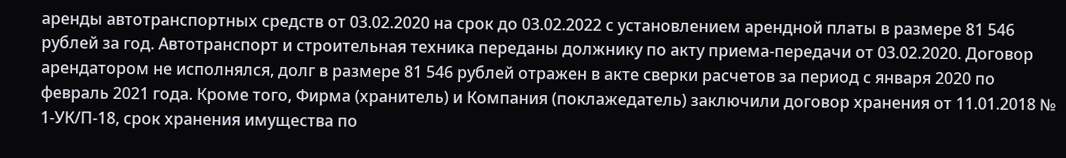аренды автотранспортных средств от 03.02.2020 на срок до 03.02.2022 с установлением арендной платы в размере 81 546 рублей за год. Автотранспорт и строительная техника переданы должнику по акту приема-передачи от 03.02.2020. Договор арендатором не исполнялся, долг в размере 81 546 рублей отражен в акте сверки расчетов за период с января 2020 по февраль 2021 года. Кроме того, Фирма (хранитель) и Компания (поклажедатель) заключили договор хранения от 11.01.2018 № 1-УК/П-18, срок хранения имущества по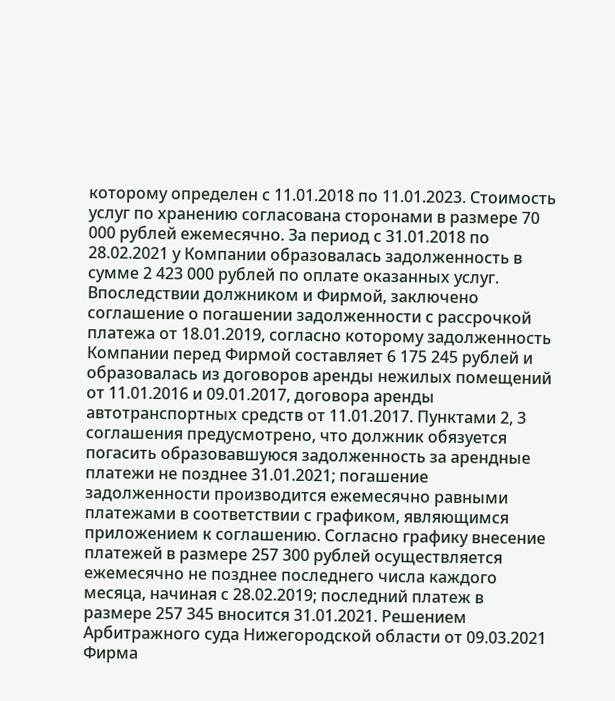которому определен с 11.01.2018 по 11.01.2023. Стоимость услуг по хранению согласована сторонами в размере 70 000 рублей ежемесячно. За период с 31.01.2018 по 28.02.2021 у Компании образовалась задолженность в сумме 2 423 000 рублей по оплате оказанных услуг. Впоследствии должником и Фирмой, заключено соглашение о погашении задолженности с рассрочкой платежа от 18.01.2019, согласно которому задолженность Компании перед Фирмой составляет 6 175 245 рублей и образовалась из договоров аренды нежилых помещений от 11.01.2016 и 09.01.2017, договора аренды автотранспортных средств от 11.01.2017. Пунктами 2, 3 соглашения предусмотрено, что должник обязуется погасить образовавшуюся задолженность за арендные платежи не позднее 31.01.2021; погашение задолженности производится ежемесячно равными платежами в соответствии с графиком, являющимся приложением к соглашению. Согласно графику внесение платежей в размере 257 300 рублей осуществляется ежемесячно не позднее последнего числа каждого месяца, начиная с 28.02.2019; последний платеж в размере 257 345 вносится 31.01.2021. Решением Арбитражного суда Нижегородской области от 09.03.2021 Фирма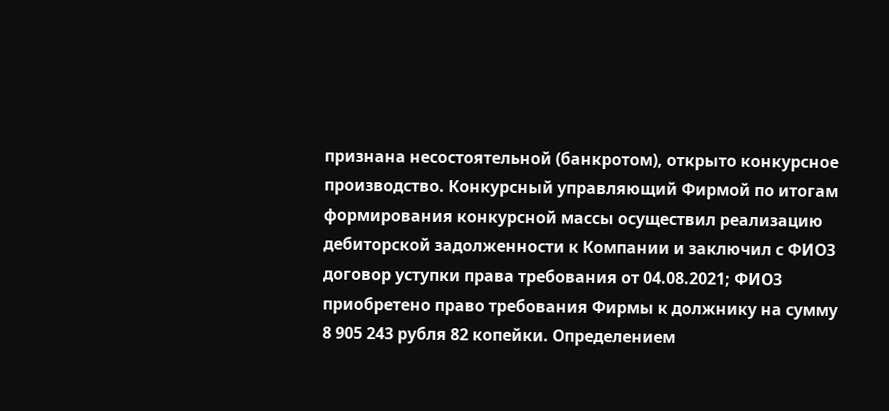признана несостоятельной (банкротом), открыто конкурсное производство. Конкурсный управляющий Фирмой по итогам формирования конкурсной массы осуществил реализацию дебиторской задолженности к Компании и заключил с ФИО3 договор уступки права требования от 04.08.2021; ФИО3 приобретено право требования Фирмы к должнику на сумму 8 905 243 рубля 82 копейки. Определением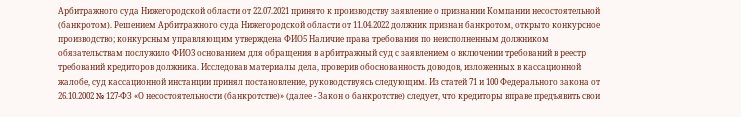Арбитражного суда Нижегородской области от 22.07.2021 принято к производству заявление о признании Компании несостоятельной (банкротом). Решением Арбитражного суда Нижегородской области от 11.04.2022 должник признан банкротом, открыто конкурсное производство; конкурсным управляющим утверждена ФИО5 Наличие права требования по неисполненным должником обязательствам послужило ФИО3 основанием для обращения в арбитражный суд с заявлением о включении требований в реестр требований кредиторов должника. Исследовав материалы дела, проверив обоснованность доводов, изложенных в кассационной жалобе, суд кассационной инстанции принял постановление, руководствуясь следующим. Из статей 71 и 100 Федерального закона от 26.10.2002 № 127-ФЗ «О несостоятельности (банкротстве)» (далее - Закон о банкротстве) следует, что кредиторы вправе предъявить свои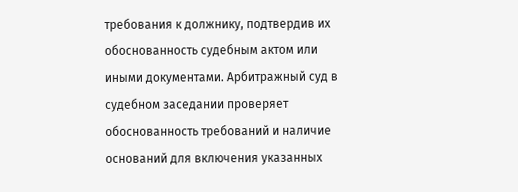требования к должнику, подтвердив их обоснованность судебным актом или иными документами. Арбитражный суд в судебном заседании проверяет обоснованность требований и наличие оснований для включения указанных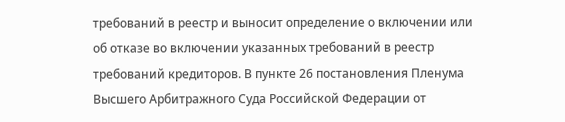требований в реестр и выносит определение о включении или об отказе во включении указанных требований в реестр требований кредиторов. В пункте 26 постановления Пленума Высшего Арбитражного Суда Российской Федерации от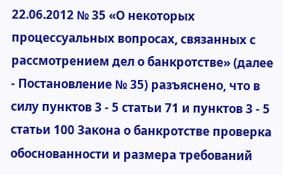22.06.2012 № 35 «О некоторых процессуальных вопросах, связанных с рассмотрением дел о банкротстве» (далее - Постановление № 35) разъяснено, что в силу пунктов 3 - 5 статьи 71 и пунктов 3 - 5 статьи 100 Закона о банкротстве проверка обоснованности и размера требований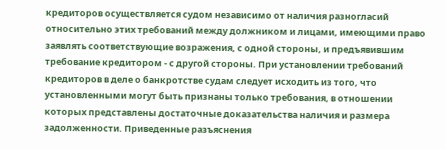кредиторов осуществляется судом независимо от наличия разногласий относительно этих требований между должником и лицами, имеющими право заявлять соответствующие возражения, с одной стороны, и предъявившим требование кредитором - с другой стороны. При установлении требований кредиторов в деле о банкротстве судам следует исходить из того, что установленными могут быть признаны только требования, в отношении которых представлены достаточные доказательства наличия и размера задолженности. Приведенные разъяснения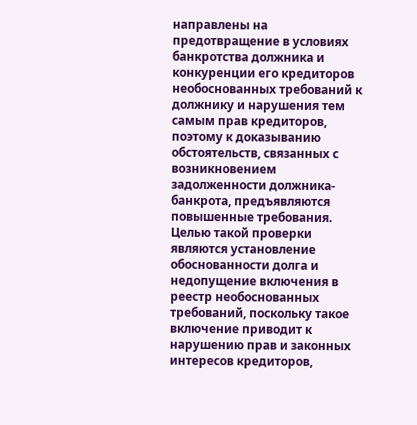направлены на предотвращение в условиях банкротства должника и конкуренции его кредиторов необоснованных требований к должнику и нарушения тем самым прав кредиторов, поэтому к доказыванию обстоятельств, связанных с возникновением задолженности должника-банкрота, предъявляются повышенные требования. Целью такой проверки являются установление обоснованности долга и недопущение включения в реестр необоснованных требований, поскольку такое включение приводит к нарушению прав и законных интересов кредиторов,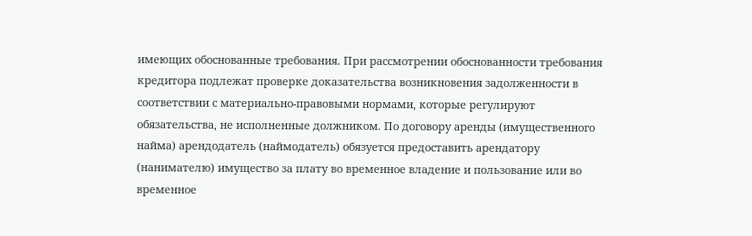имеющих обоснованные требования. При рассмотрении обоснованности требования кредитора подлежат проверке доказательства возникновения задолженности в соответствии с материально-правовыми нормами, которые регулируют обязательства, не исполненные должником. По договору аренды (имущественного найма) арендодатель (наймодатель) обязуется предоставить арендатору (нанимателю) имущество за плату во временное владение и пользование или во временное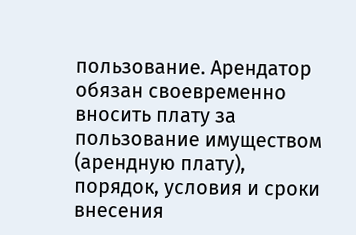пользование. Арендатор обязан своевременно вносить плату за пользование имуществом (арендную плату), порядок, условия и сроки внесения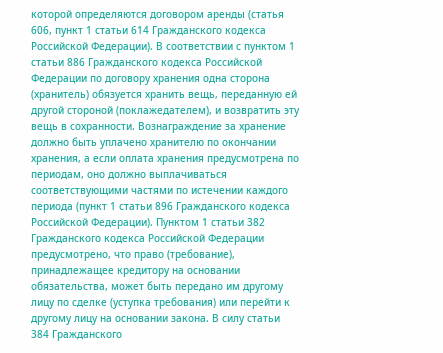которой определяются договором аренды (статья 606, пункт 1 статьи 614 Гражданского кодекса Российской Федерации). В соответствии с пунктом 1 статьи 886 Гражданского кодекса Российской Федерации по договору хранения одна сторона (хранитель) обязуется хранить вещь, переданную ей другой стороной (поклажедателем), и возвратить эту вещь в сохранности. Вознаграждение за хранение должно быть уплачено хранителю по окончании хранения, а если оплата хранения предусмотрена по периодам, оно должно выплачиваться соответствующими частями по истечении каждого периода (пункт 1 статьи 896 Гражданского кодекса Российской Федерации). Пунктом 1 статьи 382 Гражданского кодекса Российской Федерации предусмотрено, что право (требование), принадлежащее кредитору на основании обязательства, может быть передано им другому лицу по сделке (уступка требования) или перейти к другому лицу на основании закона. В силу статьи 384 Гражданского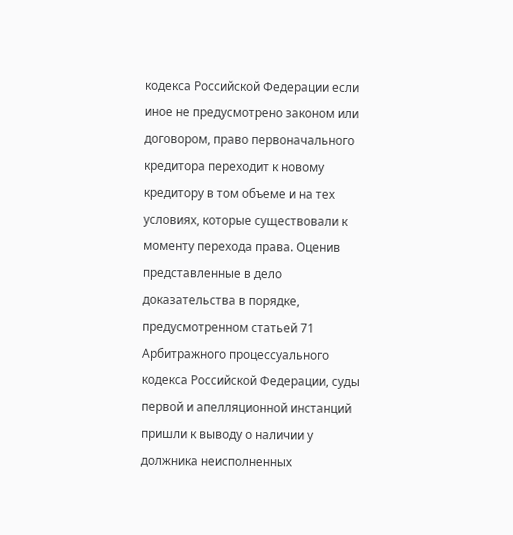кодекса Российской Федерации если иное не предусмотрено законом или договором, право первоначального кредитора переходит к новому кредитору в том объеме и на тех условиях, которые существовали к моменту перехода права. Оценив представленные в дело доказательства в порядке, предусмотренном статьей 71 Арбитражного процессуального кодекса Российской Федерации, суды первой и апелляционной инстанций пришли к выводу о наличии у должника неисполненных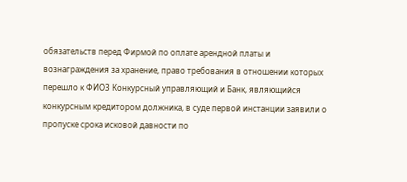обязательств перед Фирмой по оплате арендной платы и вознаграждения за хранение, право требования в отношении которых перешло к ФИО3 Конкурсный управляющий и Банк, являющийся конкурсным кредитором должника, в суде первой инстанции заявили о пропуске срока исковой давности по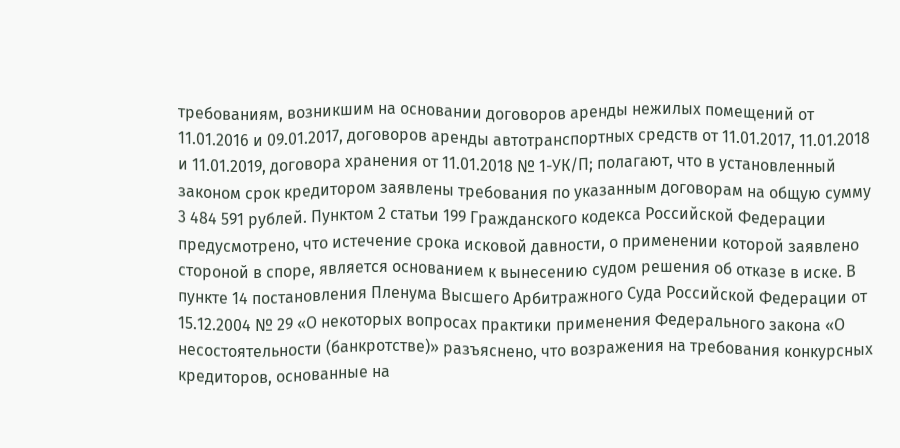требованиям, возникшим на основании договоров аренды нежилых помещений от 11.01.2016 и 09.01.2017, договоров аренды автотранспортных средств от 11.01.2017, 11.01.2018 и 11.01.2019, договора хранения от 11.01.2018 № 1-УК/П; полагают, что в установленный законом срок кредитором заявлены требования по указанным договорам на общую сумму 3 484 591 рублей. Пунктом 2 статьи 199 Гражданского кодекса Российской Федерации предусмотрено, что истечение срока исковой давности, о применении которой заявлено стороной в споре, является основанием к вынесению судом решения об отказе в иске. В пункте 14 постановления Пленума Высшего Арбитражного Суда Российской Федерации от 15.12.2004 № 29 «О некоторых вопросах практики применения Федерального закона «О несостоятельности (банкротстве)» разъяснено, что возражения на требования конкурсных кредиторов, основанные на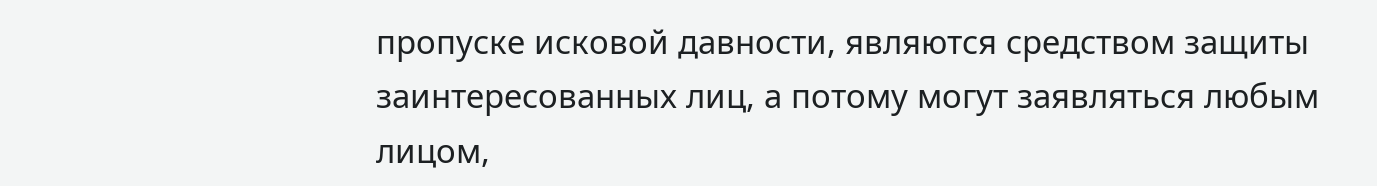пропуске исковой давности, являются средством защиты заинтересованных лиц, а потому могут заявляться любым лицом,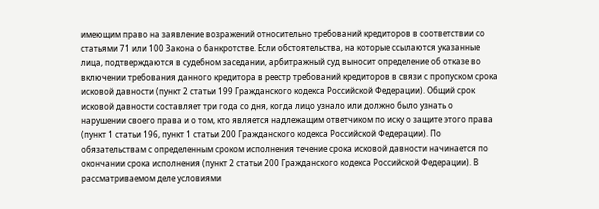имеющим право на заявление возражений относительно требований кредиторов в соответствии со статьями 71 или 100 Закона о банкротстве. Если обстоятельства, на которые ссылаются указанные лица, подтверждаются в судебном заседании, арбитражный суд выносит определение об отказе во включении требования данного кредитора в реестр требований кредиторов в связи с пропуском срока исковой давности (пункт 2 статьи 199 Гражданского кодекса Российской Федерации). Общий срок исковой давности составляет три года со дня, когда лицо узнало или должно было узнать о нарушении своего права и о том, кто является надлежащим ответчиком по иску о защите этого права (пункт 1 статьи 196, пункт 1 статьи 200 Гражданского кодекса Российской Федерации). По обязательствам с определенным сроком исполнения течение срока исковой давности начинается по окончании срока исполнения (пункт 2 статьи 200 Гражданского кодекса Российской Федерации). В рассматриваемом деле условиями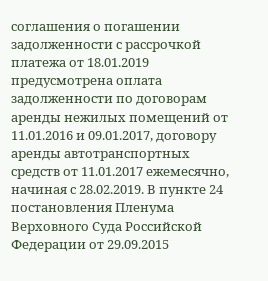соглашения о погашении задолженности с рассрочкой платежа от 18.01.2019 предусмотрена оплата задолженности по договорам аренды нежилых помещений от 11.01.2016 и 09.01.2017, договору аренды автотранспортных средств от 11.01.2017 ежемесячно, начиная с 28.02.2019. В пункте 24 постановления Пленума Верховного Суда Российской Федерации от 29.09.2015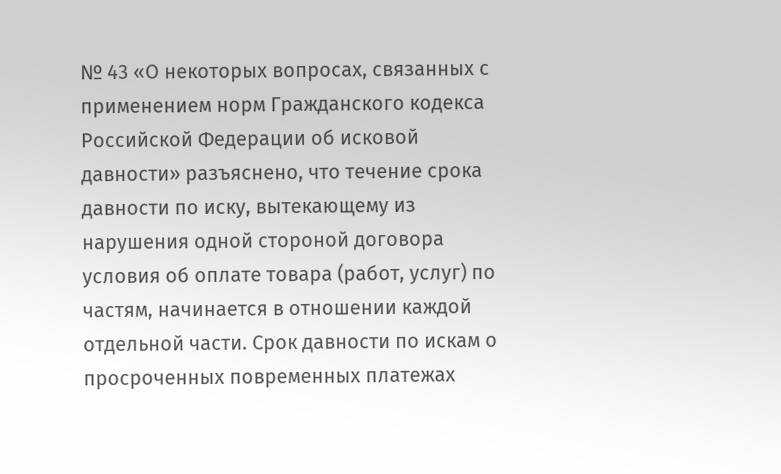№ 43 «О некоторых вопросах, связанных с применением норм Гражданского кодекса Российской Федерации об исковой давности» разъяснено, что течение срока давности по иску, вытекающему из нарушения одной стороной договора условия об оплате товара (работ, услуг) по частям, начинается в отношении каждой отдельной части. Срок давности по искам о просроченных повременных платежах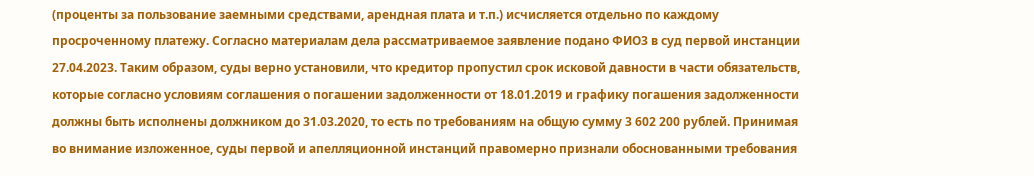(проценты за пользование заемными средствами, арендная плата и т.п.) исчисляется отдельно по каждому просроченному платежу. Согласно материалам дела рассматриваемое заявление подано ФИО3 в суд первой инстанции 27.04.2023. Таким образом, суды верно установили, что кредитор пропустил срок исковой давности в части обязательств, которые согласно условиям соглашения о погашении задолженности от 18.01.2019 и графику погашения задолженности должны быть исполнены должником до 31.03.2020, то есть по требованиям на общую сумму 3 602 200 рублей. Принимая во внимание изложенное, суды первой и апелляционной инстанций правомерно признали обоснованными требования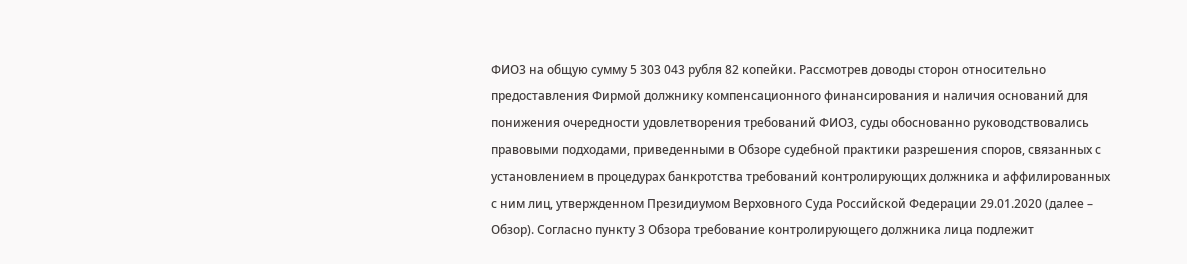ФИО3 на общую сумму 5 303 043 рубля 82 копейки. Рассмотрев доводы сторон относительно предоставления Фирмой должнику компенсационного финансирования и наличия оснований для понижения очередности удовлетворения требований ФИО3, суды обоснованно руководствовались правовыми подходами, приведенными в Обзоре судебной практики разрешения споров, связанных с установлением в процедурах банкротства требований контролирующих должника и аффилированных с ним лиц, утвержденном Президиумом Верховного Суда Российской Федерации 29.01.2020 (далее – Обзор). Согласно пункту 3 Обзора требование контролирующего должника лица подлежит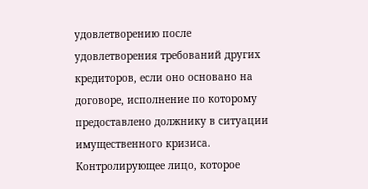удовлетворению после удовлетворения требований других кредиторов, если оно основано на договоре, исполнение по которому предоставлено должнику в ситуации имущественного кризиса. Контролирующее лицо, которое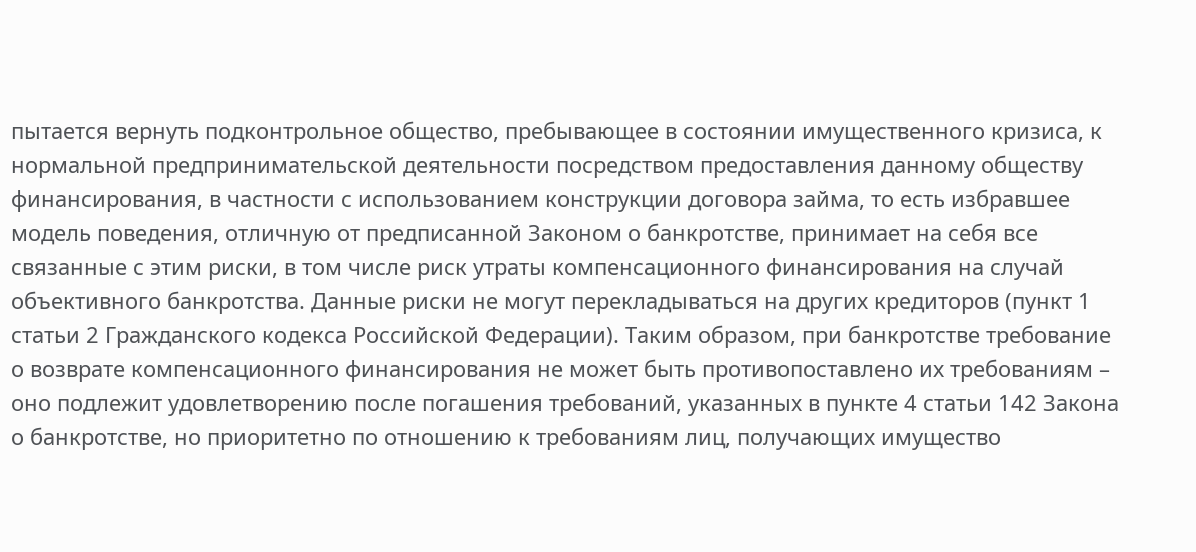пытается вернуть подконтрольное общество, пребывающее в состоянии имущественного кризиса, к нормальной предпринимательской деятельности посредством предоставления данному обществу финансирования, в частности с использованием конструкции договора займа, то есть избравшее модель поведения, отличную от предписанной Законом о банкротстве, принимает на себя все связанные с этим риски, в том числе риск утраты компенсационного финансирования на случай объективного банкротства. Данные риски не могут перекладываться на других кредиторов (пункт 1 статьи 2 Гражданского кодекса Российской Федерации). Таким образом, при банкротстве требование о возврате компенсационного финансирования не может быть противопоставлено их требованиям – оно подлежит удовлетворению после погашения требований, указанных в пункте 4 статьи 142 Закона о банкротстве, но приоритетно по отношению к требованиям лиц, получающих имущество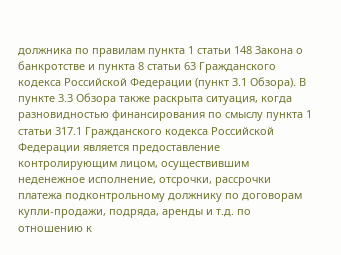должника по правилам пункта 1 статьи 148 Закона о банкротстве и пункта 8 статьи 63 Гражданского кодекса Российской Федерации (пункт 3.1 Обзора). В пункте 3.3 Обзора также раскрыта ситуация, когда разновидностью финансирования по смыслу пункта 1 статьи 317.1 Гражданского кодекса Российской Федерации является предоставление контролирующим лицом, осуществившим неденежное исполнение, отсрочки, рассрочки платежа подконтрольному должнику по договорам купли-продажи, подряда, аренды и т.д. по отношению к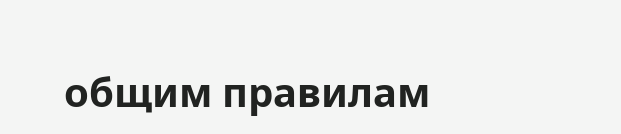общим правилам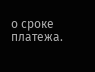о сроке платежа.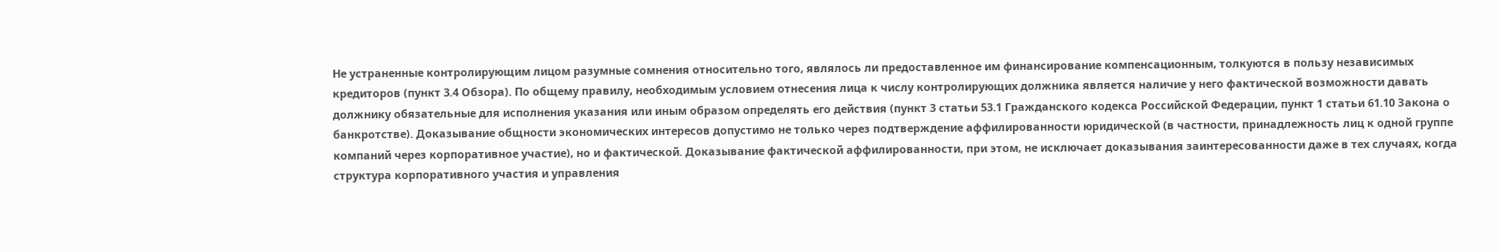Не устраненные контролирующим лицом разумные сомнения относительно того, являлось ли предоставленное им финансирование компенсационным, толкуются в пользу независимых кредиторов (пункт 3.4 Обзора). По общему правилу, необходимым условием отнесения лица к числу контролирующих должника является наличие у него фактической возможности давать должнику обязательные для исполнения указания или иным образом определять его действия (пункт 3 статьи 53.1 Гражданского кодекса Российской Федерации, пункт 1 статьи 61.10 Закона о банкротстве). Доказывание общности экономических интересов допустимо не только через подтверждение аффилированности юридической (в частности, принадлежность лиц к одной группе компаний через корпоративное участие), но и фактической. Доказывание фактической аффилированности, при этом, не исключает доказывания заинтересованности даже в тех случаях, когда структура корпоративного участия и управления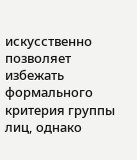искусственно позволяет избежать формального критерия группы лиц, однако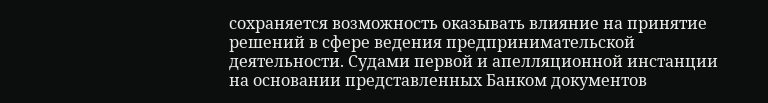сохраняется возможность оказывать влияние на принятие решений в сфере ведения предпринимательской деятельности. Судами первой и апелляционной инстанции на основании представленных Банком документов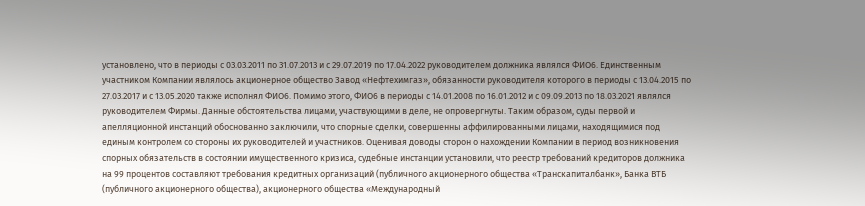установлено, что в периоды с 03.03.2011 по 31.07.2013 и с 29.07.2019 по 17.04.2022 руководителем должника являлся ФИО6. Единственным участником Компании являлось акционерное общество Завод «Нефтехимгаз», обязанности руководителя которого в периоды с 13.04.2015 по 27.03.2017 и с 13.05.2020 также исполнял ФИО6. Помимо этого, ФИО6 в периоды с 14.01.2008 по 16.01.2012 и с 09.09.2013 по 18.03.2021 являлся руководителем Фирмы. Данные обстоятельства лицами, участвующими в деле, не опровергнуты. Таким образом, суды первой и апелляционной инстанций обоснованно заключили, что спорные сделки, совершенны аффилированными лицами, находящимися под единым контролем со стороны их руководителей и участников. Оценивая доводы сторон о нахождении Компании в период возникновения спорных обязательств в состоянии имущественного кризиса, судебные инстанции установили, что реестр требований кредиторов должника на 99 процентов составляют требования кредитных организаций (публичного акционерного общества «Транскапиталбанк», Банка ВТБ (публичного акционерного общества), акционерного общества «Международный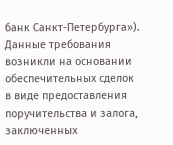банк Санкт-Петербурга»). Данные требования возникли на основании обеспечительных сделок в виде предоставления поручительства и залога, заключенных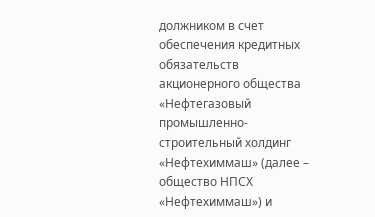должником в счет обеспечения кредитных обязательств акционерного общества «Нефтегазовый промышленно-строительный холдинг «Нефтехиммаш» (далее – общество НПСХ «Нефтехиммаш») и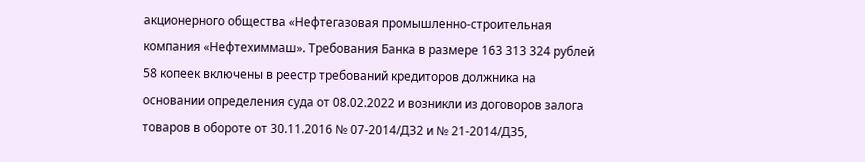акционерного общества «Нефтегазовая промышленно-строительная компания «Нефтехиммаш». Требования Банка в размере 163 313 324 рублей 58 копеек включены в реестр требований кредиторов должника на основании определения суда от 08.02.2022 и возникли из договоров залога товаров в обороте от 30.11.2016 № 07-2014/ДЗ2 и № 21-2014/ДЗ5,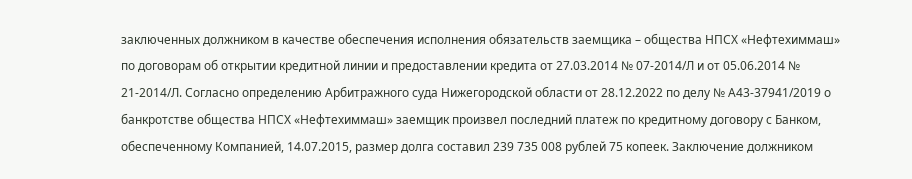заключенных должником в качестве обеспечения исполнения обязательств заемщика – общества НПСХ «Нефтехиммаш» по договорам об открытии кредитной линии и предоставлении кредита от 27.03.2014 № 07-2014/Л и от 05.06.2014 № 21-2014/Л. Согласно определению Арбитражного суда Нижегородской области от 28.12.2022 по делу № А43-37941/2019 о банкротстве общества НПСХ «Нефтехиммаш» заемщик произвел последний платеж по кредитному договору с Банком, обеспеченному Компанией, 14.07.2015, размер долга составил 239 735 008 рублей 75 копеек. Заключение должником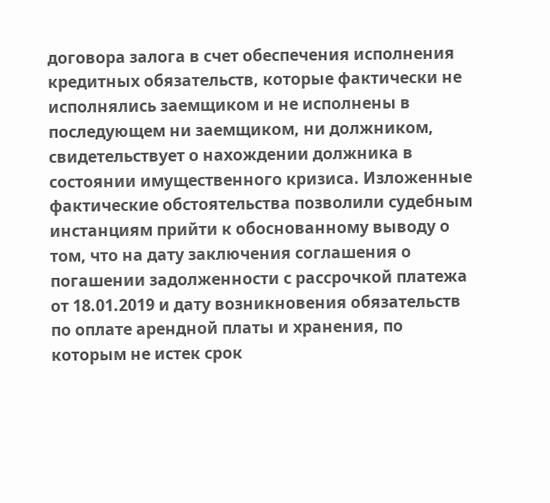договора залога в счет обеспечения исполнения кредитных обязательств, которые фактически не исполнялись заемщиком и не исполнены в последующем ни заемщиком, ни должником, свидетельствует о нахождении должника в состоянии имущественного кризиса. Изложенные фактические обстоятельства позволили судебным инстанциям прийти к обоснованному выводу о том, что на дату заключения соглашения о погашении задолженности с рассрочкой платежа от 18.01.2019 и дату возникновения обязательств по оплате арендной платы и хранения, по которым не истек срок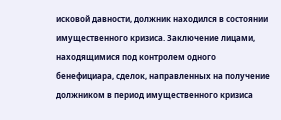исковой давности, должник находился в состоянии имущественного кризиса. Заключение лицами, находящимися под контролем одного бенефициара, сделок, направленных на получение должником в период имущественного кризиса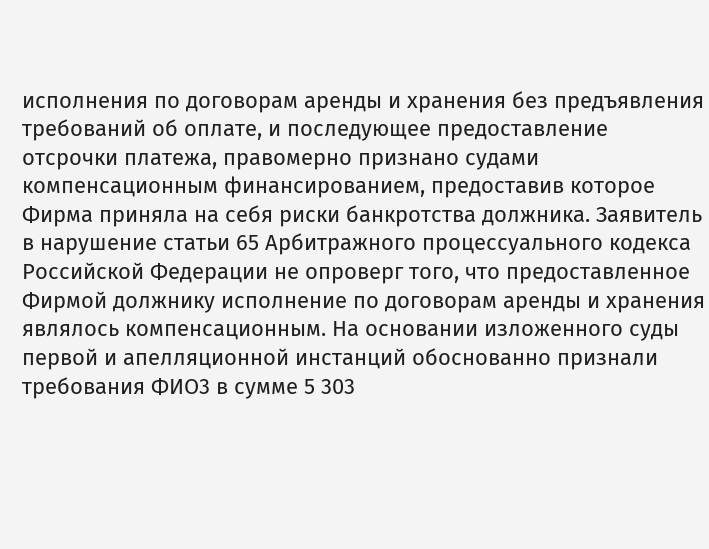исполнения по договорам аренды и хранения без предъявления требований об оплате, и последующее предоставление отсрочки платежа, правомерно признано судами компенсационным финансированием, предоставив которое Фирма приняла на себя риски банкротства должника. Заявитель в нарушение статьи 65 Арбитражного процессуального кодекса Российской Федерации не опроверг того, что предоставленное Фирмой должнику исполнение по договорам аренды и хранения являлось компенсационным. На основании изложенного суды первой и апелляционной инстанций обоснованно признали требования ФИО3 в сумме 5 303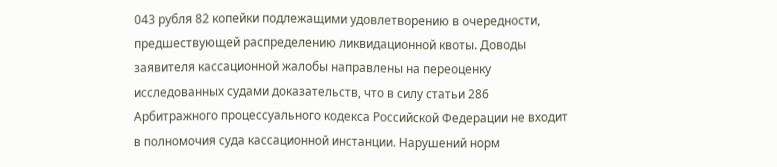043 рубля 82 копейки подлежащими удовлетворению в очередности, предшествующей распределению ликвидационной квоты. Доводы заявителя кассационной жалобы направлены на переоценку исследованных судами доказательств, что в силу статьи 286 Арбитражного процессуального кодекса Российской Федерации не входит в полномочия суда кассационной инстанции. Нарушений норм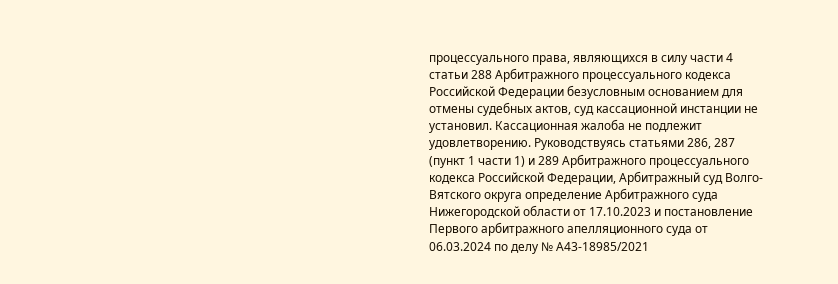процессуального права, являющихся в силу части 4 статьи 288 Арбитражного процессуального кодекса Российской Федерации безусловным основанием для отмены судебных актов, суд кассационной инстанции не установил. Кассационная жалоба не подлежит удовлетворению. Руководствуясь статьями 286, 287 (пункт 1 части 1) и 289 Арбитражного процессуального кодекса Российской Федерации, Арбитражный суд Волго-Вятского округа определение Арбитражного суда Нижегородской области от 17.10.2023 и постановление Первого арбитражного апелляционного суда от 06.03.2024 по делу № А43-18985/2021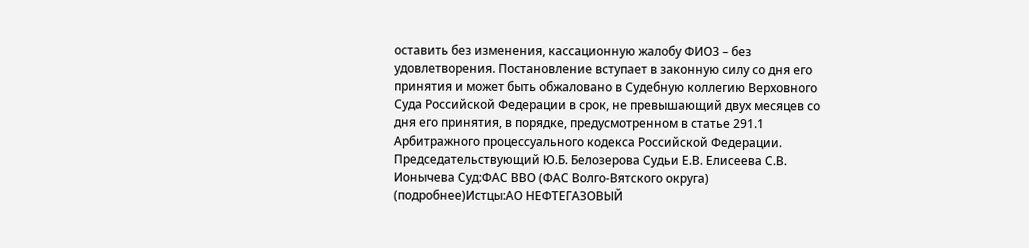оставить без изменения, кассационную жалобу ФИО3 – без удовлетворения. Постановление вступает в законную силу со дня его принятия и может быть обжаловано в Судебную коллегию Верховного Суда Российской Федерации в срок, не превышающий двух месяцев со дня его принятия, в порядке, предусмотренном в статье 291.1 Арбитражного процессуального кодекса Российской Федерации. Председательствующий Ю.Б. Белозерова Судьи Е.В. Елисеева С.В. Ионычева Суд:ФАС ВВО (ФАС Волго-Вятского округа) (подробнее)Истцы:АО НЕФТЕГАЗОВЫЙ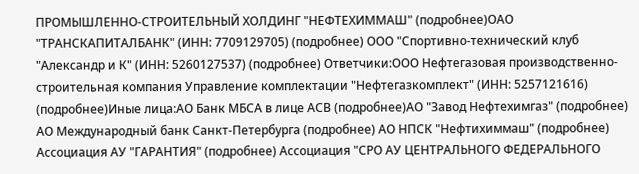ПРОМЫШЛЕННО-СТРОИТЕЛЬНЫЙ ХОЛДИНГ "НЕФТЕХИММАШ" (подробнее)ОАО "ТРАНСКАПИТАЛБАНК" (ИНН: 7709129705) (подробнее) ООО "Спортивно-технический клуб "Александр и К" (ИНН: 5260127537) (подробнее) Ответчики:ООО Нефтегазовая производственно-строительная компания Управление комплектации "Нефтегазкомплект" (ИНН: 5257121616) (подробнее)Иные лица:АО Банк МБСА в лице АСВ (подробнее)АО "Завод Нефтехимгаз" (подробнее) АО Международный банк Санкт-Петербурга (подробнее) АО НПСК "Нефтихиммаш" (подробнее) Ассоциация АУ "ГАРАНТИЯ" (подробнее) Ассоциация "СРО АУ ЦЕНТРАЛЬНОГО ФЕДЕРАЛЬНОГО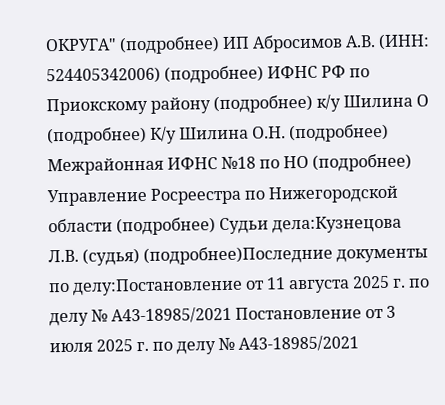ОКРУГА" (подробнее) ИП Абросимов А.В. (ИНН: 524405342006) (подробнее) ИФНС РФ по Приокскому району (подробнее) к/у Шилина О (подробнее) К/у Шилина О.Н. (подробнее) Межрайонная ИФНС №18 по НО (подробнее) Управление Росреестра по Нижегородской области (подробнее) Судьи дела:Кузнецова Л.В. (судья) (подробнее)Последние документы по делу:Постановление от 11 августа 2025 г. по делу № А43-18985/2021 Постановление от 3 июля 2025 г. по делу № А43-18985/2021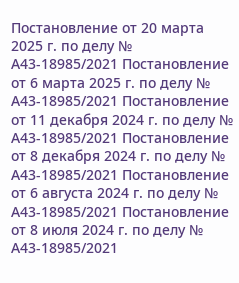Постановление от 20 марта 2025 г. по делу № А43-18985/2021 Постановление от 6 марта 2025 г. по делу № А43-18985/2021 Постановление от 11 декабря 2024 г. по делу № А43-18985/2021 Постановление от 8 декабря 2024 г. по делу № А43-18985/2021 Постановление от 6 августа 2024 г. по делу № А43-18985/2021 Постановление от 8 июля 2024 г. по делу № А43-18985/2021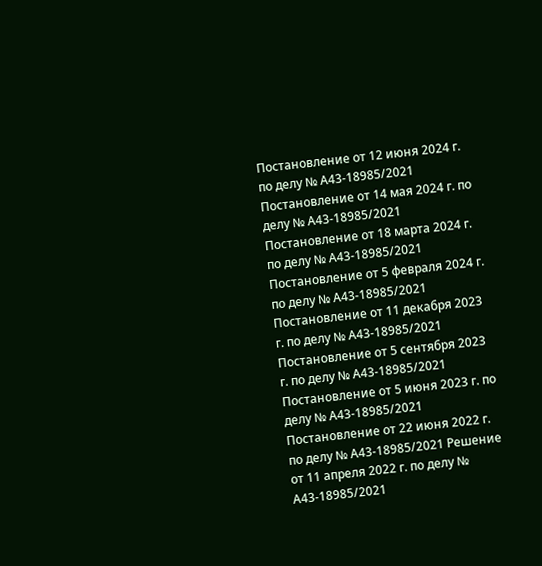Постановление от 12 июня 2024 г. по делу № А43-18985/2021 Постановление от 14 мая 2024 г. по делу № А43-18985/2021 Постановление от 18 марта 2024 г. по делу № А43-18985/2021 Постановление от 5 февраля 2024 г. по делу № А43-18985/2021 Постановление от 11 декабря 2023 г. по делу № А43-18985/2021 Постановление от 5 сентября 2023 г. по делу № А43-18985/2021 Постановление от 5 июня 2023 г. по делу № А43-18985/2021 Постановление от 22 июня 2022 г. по делу № А43-18985/2021 Решение от 11 апреля 2022 г. по делу № А43-18985/2021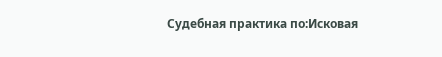Судебная практика по:Исковая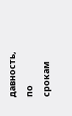давность, по срокам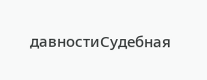давностиСудебная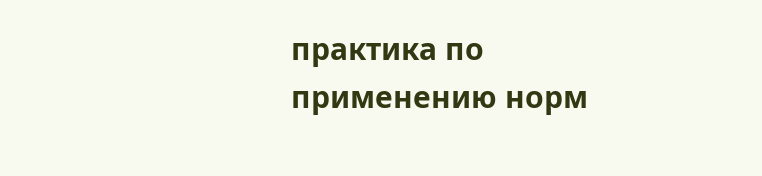практика по применению норм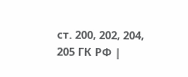ст. 200, 202, 204, 205 ГК РФ |